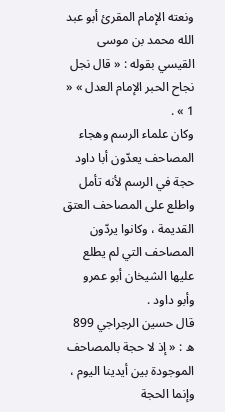ونعته الإمام المقرئ أبو عبد الله محمد بن موسى القيسي بقوله : « قال نجل نجاح الحبر الإمام العدل » « 1 » .
وكان علماء الرسم وهجاء المصاحف يعدّون أبا داود حجة في الرسم لأنه تأمل واطلع على المصاحف العتق القديمة ، وكانوا يردّون المصاحف التي لم يطلع عليها الشيخان أبو عمرو وأبو داود .
قال حسين الرجراجي 899 ه : « إذ لا حجة بالمصاحف الموجودة بين أيدينا اليوم ، وإنما الحجة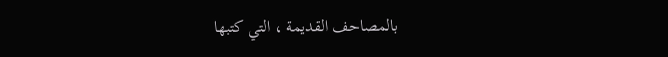بالمصاحف القديمة ، التي كتبها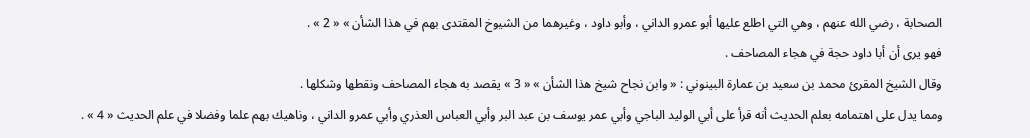الصحابة ، رضي الله عنهم ، وهي التي اطلع عليها أبو عمرو الداني ، وأبو داود ، وغيرهما من الشيوخ المقتدى بهم في هذا الشأن » « 2 » .
فهو يرى أن أبا داود حجة في هجاء المصاحف .
وقال الشيخ المقرئ محمد بن سعيد بن عمارة البينوني : « وابن نجاح شيخ هذا الشأن » « 3 » يقصد به هجاء المصاحف ونقطها وشكلها .
ومما يدل على اهتمامه بعلم الحديث أنه قرأ على أبي الوليد الباجي وأبي عمر يوسف بن عبد البر وأبي العباس العذري وأبي عمرو الداني ، وناهيك بهم علما وفضلا في علم الحديث « 4 » .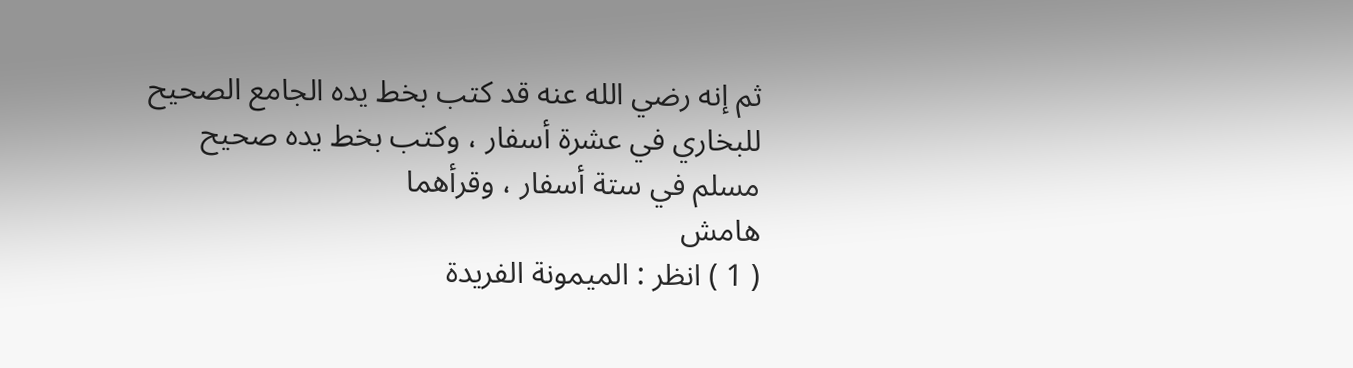ثم إنه رضي الله عنه قد كتب بخط يده الجامع الصحيح للبخاري في عشرة أسفار ، وكتب بخط يده صحيح مسلم في ستة أسفار ، وقرأهما
هامش
( 1 ) انظر : الميمونة الفريدة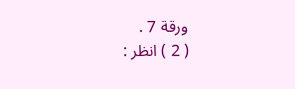ورقة 7 .
( 2 ) انظر :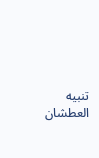تنبيه العطشان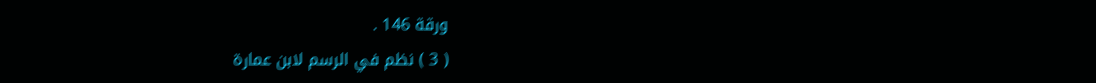ورقة 146 .
( 3 ) نظم في الرسم لابن عمارة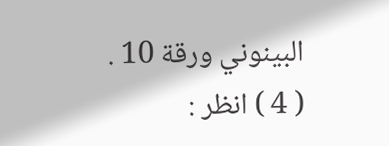البينوني ورقة 10 .
( 4 ) انظر :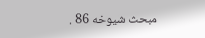مبحث شيوخه 86 .